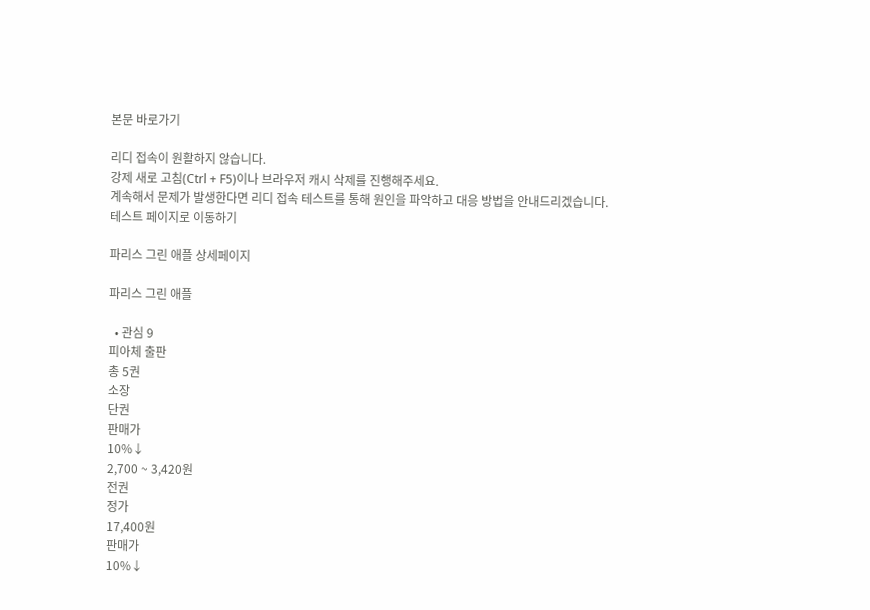본문 바로가기

리디 접속이 원활하지 않습니다.
강제 새로 고침(Ctrl + F5)이나 브라우저 캐시 삭제를 진행해주세요.
계속해서 문제가 발생한다면 리디 접속 테스트를 통해 원인을 파악하고 대응 방법을 안내드리겠습니다.
테스트 페이지로 이동하기

파리스 그린 애플 상세페이지

파리스 그린 애플

  • 관심 9
피아체 출판
총 5권
소장
단권
판매가
10%↓
2,700 ~ 3,420원
전권
정가
17,400원
판매가
10%↓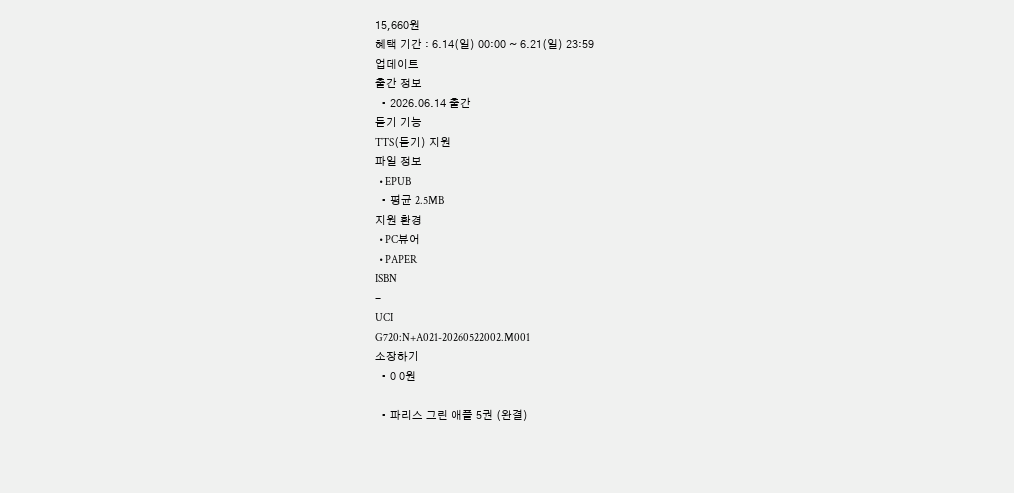15,660원
혜택 기간 : 6.14(일) 00:00 ~ 6.21(일) 23:59
업데이트
출간 정보
  • 2026.06.14 출간
듣기 기능
TTS(듣기) 지원
파일 정보
  • EPUB
  • 평균 2.5MB
지원 환경
  • PC뷰어
  • PAPER
ISBN
-
UCI
G720:N+A021-20260522002.M001
소장하기
  • 0 0원

  • 파리스 그린 애플 5권 (완결)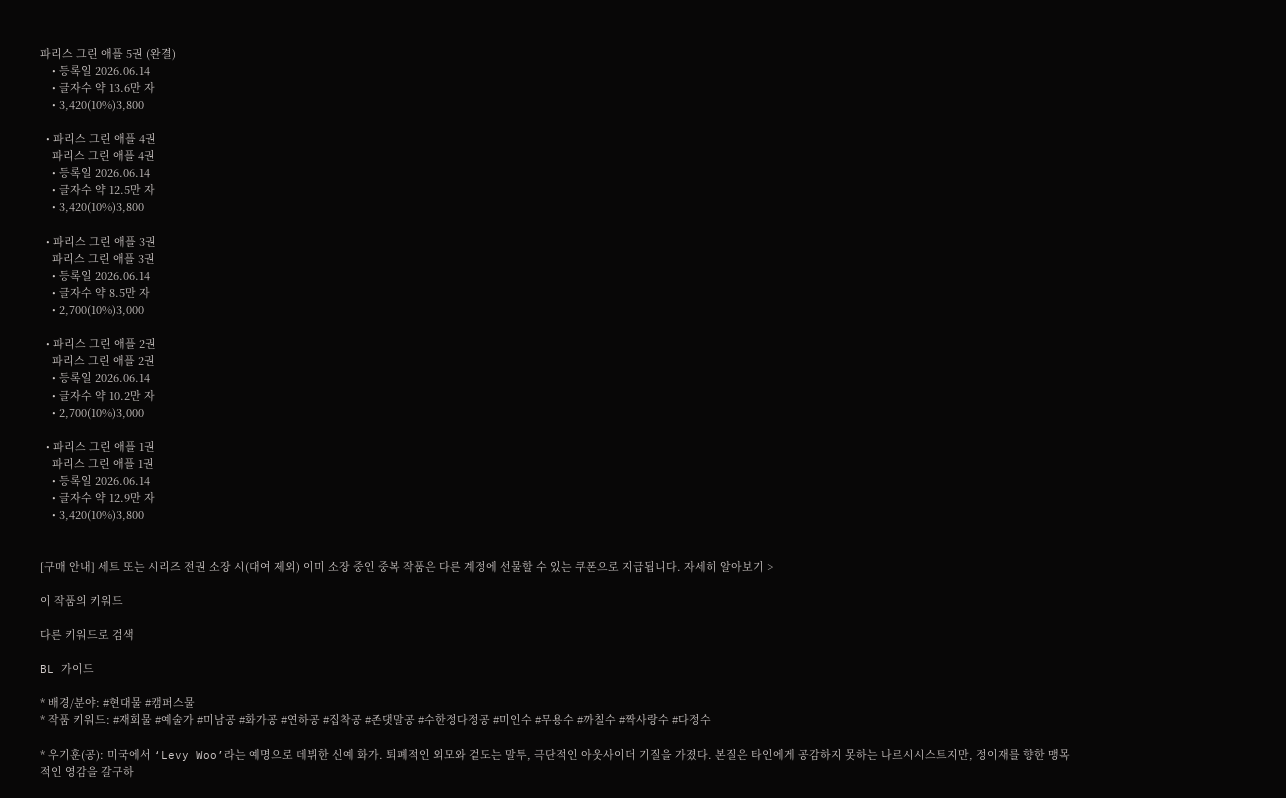파리스 그린 애플 5권 (완결)
    • 등록일 2026.06.14
    • 글자수 약 13.6만 자
    • 3,420(10%)3,800

  • 파리스 그린 애플 4권
    파리스 그린 애플 4권
    • 등록일 2026.06.14
    • 글자수 약 12.5만 자
    • 3,420(10%)3,800

  • 파리스 그린 애플 3권
    파리스 그린 애플 3권
    • 등록일 2026.06.14
    • 글자수 약 8.5만 자
    • 2,700(10%)3,000

  • 파리스 그린 애플 2권
    파리스 그린 애플 2권
    • 등록일 2026.06.14
    • 글자수 약 10.2만 자
    • 2,700(10%)3,000

  • 파리스 그린 애플 1권
    파리스 그린 애플 1권
    • 등록일 2026.06.14
    • 글자수 약 12.9만 자
    • 3,420(10%)3,800


[구매 안내] 세트 또는 시리즈 전권 소장 시(대여 제외) 이미 소장 중인 중복 작품은 다른 계정에 선물할 수 있는 쿠폰으로 지급됩니다. 자세히 알아보기 >

이 작품의 키워드

다른 키워드로 검색

BL 가이드

* 배경/분야: #현대물 #캠퍼스물
* 작품 키워드: #재회물 #예술가 #미남공 #화가공 #연하공 #집착공 #존댓말공 #수한정다정공 #미인수 #무용수 #까칠수 #짝사랑수 #다정수

* 우기훈(공): 미국에서 ‘Levy Woo’라는 예명으로 데뷔한 신예 화가. 퇴폐적인 외모와 겉도는 말투, 극단적인 아웃사이더 기질을 가졌다. 본질은 타인에게 공감하지 못하는 나르시시스트지만, 정이재를 향한 맹목적인 영감을 갈구하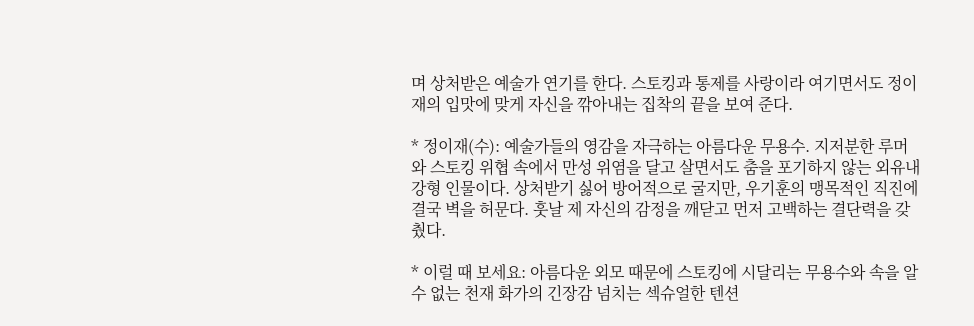며 상처받은 예술가 연기를 한다. 스토킹과 통제를 사랑이라 여기면서도 정이재의 입맛에 맞게 자신을 깎아내는 집착의 끝을 보여 준다.

* 정이재(수): 예술가들의 영감을 자극하는 아름다운 무용수. 지저분한 루머와 스토킹 위협 속에서 만성 위염을 달고 살면서도 춤을 포기하지 않는 외유내강형 인물이다. 상처받기 싫어 방어적으로 굴지만, 우기훈의 맹목적인 직진에 결국 벽을 허문다. 훗날 제 자신의 감정을 깨닫고 먼저 고백하는 결단력을 갖췄다.

* 이럴 때 보세요: 아름다운 외모 때문에 스토킹에 시달리는 무용수와 속을 알 수 없는 천재 화가의 긴장감 넘치는 섹슈얼한 텐션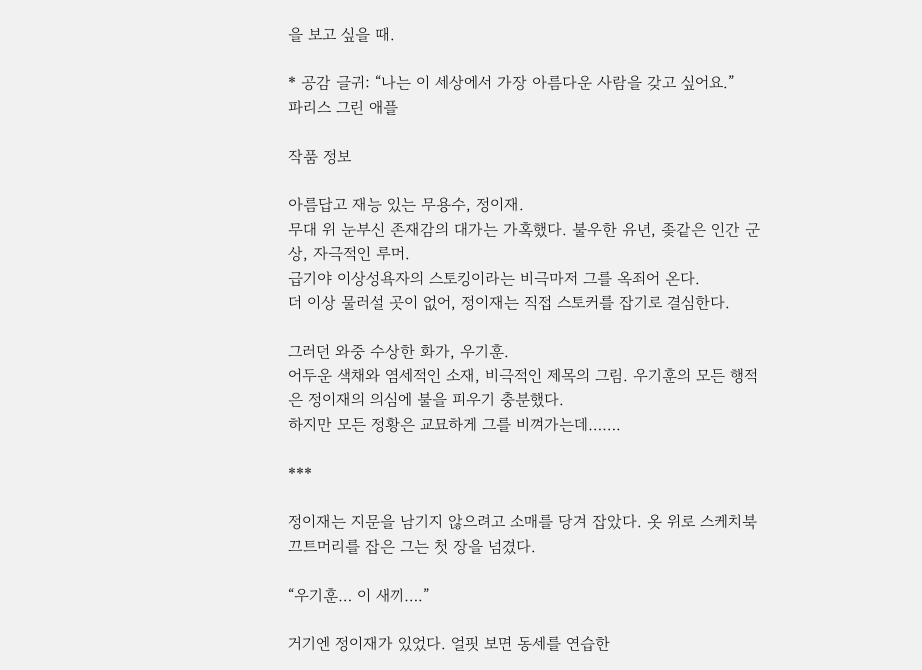을 보고 싶을 때.

* 공감 글귀: “나는 이 세상에서 가장 아름다운 사람을 갖고 싶어요.”
파리스 그린 애플

작품 정보

아름답고 재능 있는 무용수, 정이재.
무대 위 눈부신 존재감의 대가는 가혹했다. 불우한 유년, 좆같은 인간 군상, 자극적인 루머.
급기야 이상성욕자의 스토킹이라는 비극마저 그를 옥죄어 온다.
더 이상 물러설 곳이 없어, 정이재는 직접 스토커를 잡기로 결심한다.

그러던 와중 수상한 화가, 우기훈.
어두운 색채와 염세적인 소재, 비극적인 제목의 그림. 우기훈의 모든 행적은 정이재의 의심에 불을 피우기 충분했다.
하지만 모든 정황은 교묘하게 그를 비껴가는데…….

***

정이재는 지문을 남기지 않으려고 소매를 당겨 잡았다. 옷 위로 스케치북 끄트머리를 잡은 그는 첫 장을 넘겼다.

“우기훈… 이 새끼….”

거기엔 정이재가 있었다. 얼핏 보면 동세를 연습한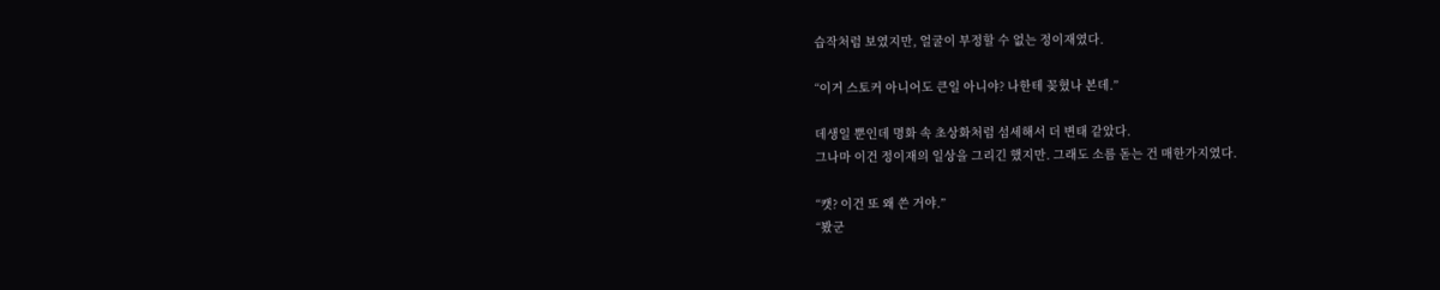습작처럼 보였지만, 얼굴이 부정할 수 없는 정이재였다.

“이거 스토커 아니어도 큰일 아니야? 나한테 꽂혔나 본데.”

데생일 뿐인데 명화 속 초상화처럼 섬세해서 더 변태 같았다.
그나마 이건 정이재의 일상을 그리긴 했지만. 그래도 소름 돋는 건 매한가지였다.

“캣? 이건 또 왜 쓴 거야.”
“봤군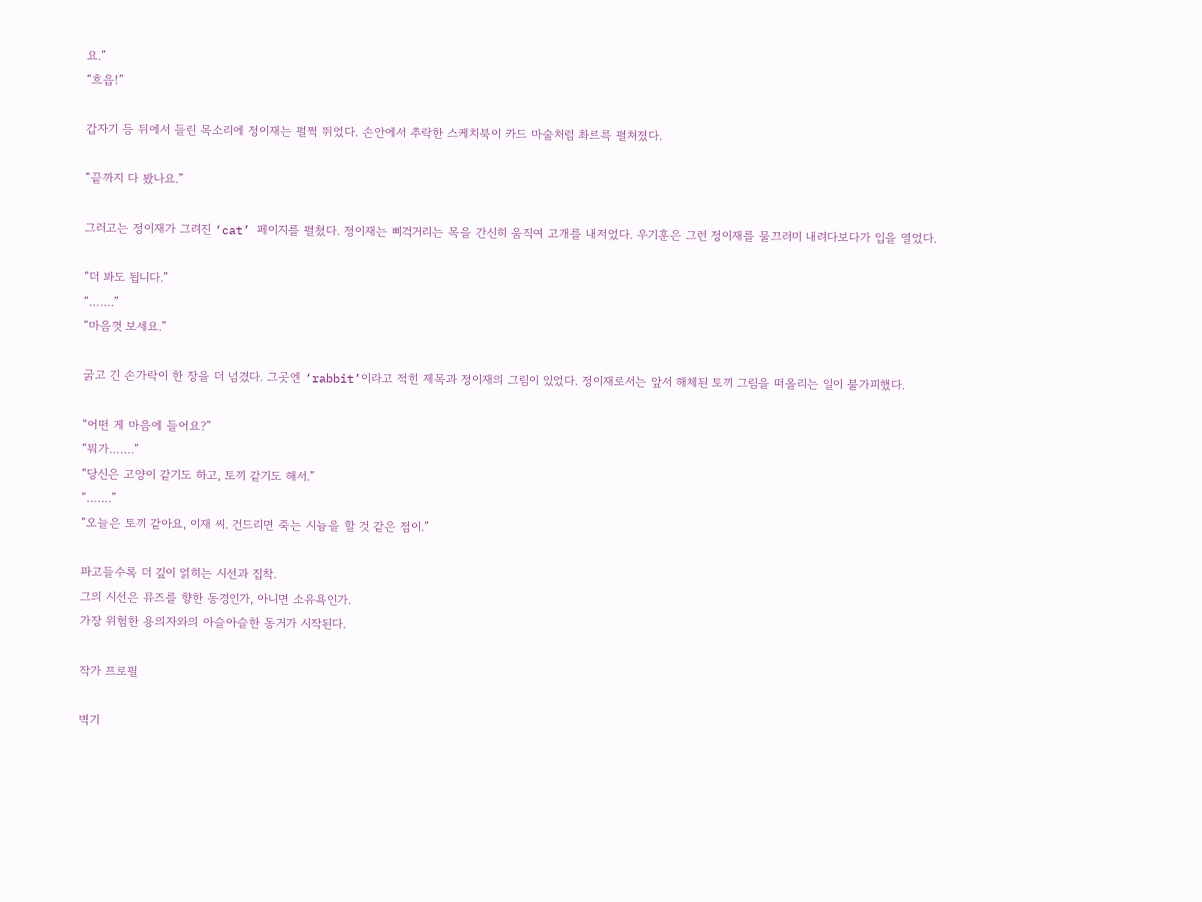요.”
“흐읍!”

갑자기 등 뒤에서 들린 목소리에 정이재는 펄쩍 뛰었다. 손안에서 추락한 스케치북이 카드 마술처럼 촤르륵 펼쳐졌다.

“끝까지 다 봤나요.”

그러고는 정이재가 그려진 ‘cat’ 페이지를 펼쳤다. 정이재는 삐걱거리는 목을 간신히 움직여 고개를 내저었다. 우기훈은 그런 정이재를 물끄러미 내려다보다가 입을 열었다.

“더 봐도 됩니다.”
“…….”
“마음껏 보세요.”

굵고 긴 손가락이 한 장을 더 넘겼다. 그곳엔 ‘rabbit’이라고 적힌 제목과 정이재의 그림이 있었다. 정이재로서는 앞서 해체된 토끼 그림을 떠올리는 일이 불가피했다.

“어떤 게 마음에 들어요?”
“뭐가…….”
“당신은 고양이 같기도 하고, 토끼 같기도 해서.”
“…….”
“오늘은 토끼 같아요, 이재 씨. 건드리면 죽는 시늉을 할 것 같은 점이.”

파고들수록 더 깊이 얽히는 시선과 집착.
그의 시선은 뮤즈를 향한 동경인가, 아니면 소유욕인가.
가장 위험한 용의자와의 아슬아슬한 동거가 시작된다.

작가 프로필

벽기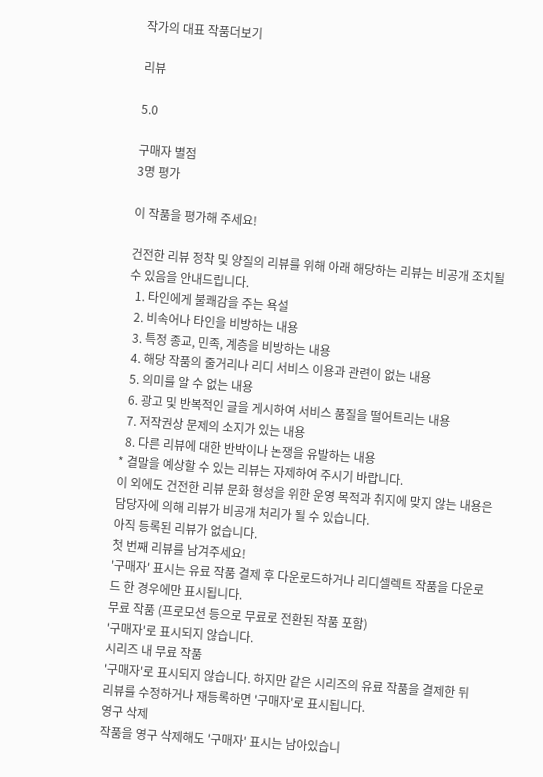작가의 대표 작품더보기

리뷰

5.0

구매자 별점
3명 평가

이 작품을 평가해 주세요!

건전한 리뷰 정착 및 양질의 리뷰를 위해 아래 해당하는 리뷰는 비공개 조치될 수 있음을 안내드립니다.
  1. 타인에게 불쾌감을 주는 욕설
  2. 비속어나 타인을 비방하는 내용
  3. 특정 종교, 민족, 계층을 비방하는 내용
  4. 해당 작품의 줄거리나 리디 서비스 이용과 관련이 없는 내용
  5. 의미를 알 수 없는 내용
  6. 광고 및 반복적인 글을 게시하여 서비스 품질을 떨어트리는 내용
  7. 저작권상 문제의 소지가 있는 내용
  8. 다른 리뷰에 대한 반박이나 논쟁을 유발하는 내용
* 결말을 예상할 수 있는 리뷰는 자제하여 주시기 바랍니다.
이 외에도 건전한 리뷰 문화 형성을 위한 운영 목적과 취지에 맞지 않는 내용은 담당자에 의해 리뷰가 비공개 처리가 될 수 있습니다.
아직 등록된 리뷰가 없습니다.
첫 번째 리뷰를 남겨주세요!
'구매자' 표시는 유료 작품 결제 후 다운로드하거나 리디셀렉트 작품을 다운로드 한 경우에만 표시됩니다.
무료 작품 (프로모션 등으로 무료로 전환된 작품 포함)
'구매자'로 표시되지 않습니다.
시리즈 내 무료 작품
'구매자'로 표시되지 않습니다. 하지만 같은 시리즈의 유료 작품을 결제한 뒤 리뷰를 수정하거나 재등록하면 '구매자'로 표시됩니다.
영구 삭제
작품을 영구 삭제해도 '구매자' 표시는 남아있습니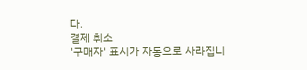다.
결제 취소
'구매자' 표시가 자동으로 사라집니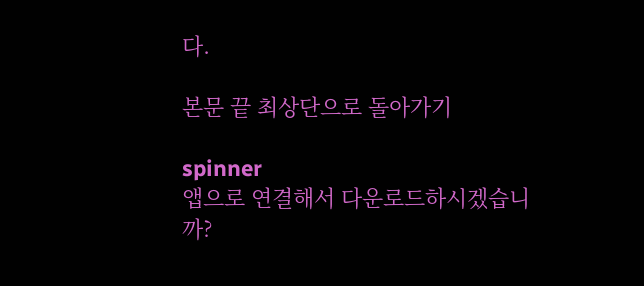다.

본문 끝 최상단으로 돌아가기

spinner
앱으로 연결해서 다운로드하시겠습니까?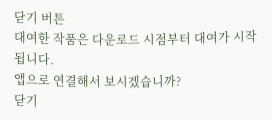닫기 버튼
대여한 작품은 다운로드 시점부터 대여가 시작됩니다.
앱으로 연결해서 보시겠습니까?
닫기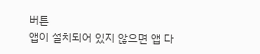버튼
앱이 설치되어 있지 않으면 앱 다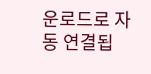운로드로 자동 연결됩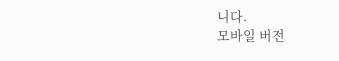니다.
모바일 버전